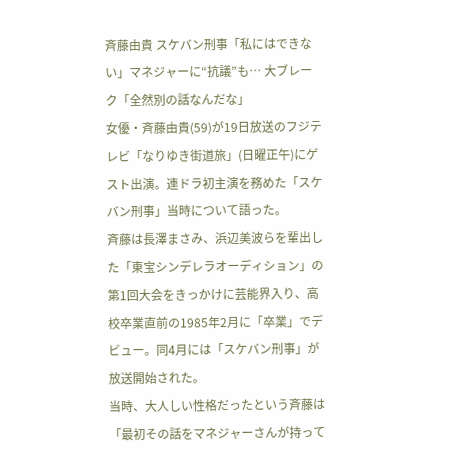斉藤由貴 スケバン刑事「私にはできない」マネジャーに“抗議”も… 大ブレーク「全然別の話なんだな」
女優・斉藤由貴(59)が19日放送のフジテレビ「なりゆき街道旅」(日曜正午)にゲスト出演。連ドラ初主演を務めた「スケバン刑事」当時について語った。
斉藤は長澤まさみ、浜辺美波らを輩出した「東宝シンデレラオーディション」の第1回大会をきっかけに芸能界入り、高校卒業直前の1985年2月に「卒業」でデビュー。同4月には「スケバン刑事」が放送開始された。
当時、大人しい性格だったという斉藤は「最初その話をマネジャーさんが持って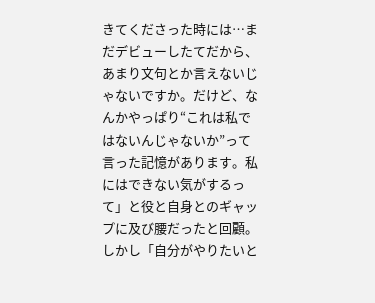きてくださった時には…まだデビューしたてだから、あまり文句とか言えないじゃないですか。だけど、なんかやっぱり“これは私ではないんじゃないか”って言った記憶があります。私にはできない気がするって」と役と自身とのギャップに及び腰だったと回顧。
しかし「自分がやりたいと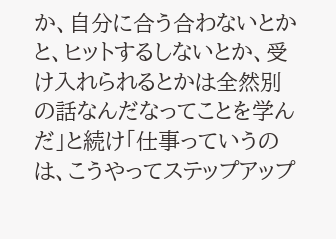か、自分に合う合わないとかと、ヒットするしないとか、受け入れられるとかは全然別の話なんだなってことを学んだ」と続け「仕事っていうのは、こうやってステップアップ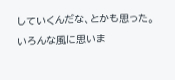していくんだな、とかも思った。いろんな風に思いま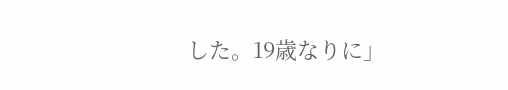した。19歳なりに」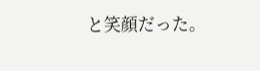と笑顔だった。